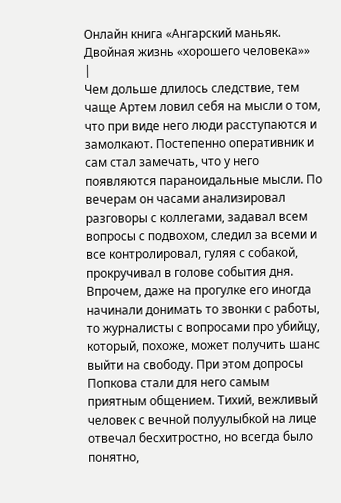Онлайн книга «Ангарский маньяк. Двойная жизнь «хорошего человека»»
|
Чем дольше длилось следствие, тем чаще Артем ловил себя на мысли о том, что при виде него люди расступаются и замолкают. Постепенно оперативник и сам стал замечать, что у него появляются параноидальные мысли. По вечерам он часами анализировал разговоры с коллегами, задавал всем вопросы с подвохом, следил за всеми и все контролировал, гуляя с собакой, прокручивал в голове события дня. Впрочем, даже на прогулке его иногда начинали донимать то звонки с работы, то журналисты с вопросами про убийцу, который, похоже, может получить шанс выйти на свободу. При этом допросы Попкова стали для него самым приятным общением. Тихий, вежливый человек с вечной полуулыбкой на лице отвечал бесхитростно, но всегда было понятно,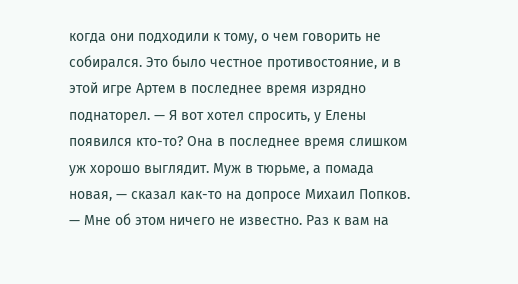когда они подходили к тому, о чем говорить не собирался. Это было честное противостояние, и в этой игре Артем в последнее время изрядно поднаторел. — Я вот хотел спросить, у Елены появился кто-то? Она в последнее время слишком уж хорошо выглядит. Муж в тюрьме, а помада новая, — сказал как-то на допросе Михаил Попков. — Мне об этом ничего не известно. Раз к вам на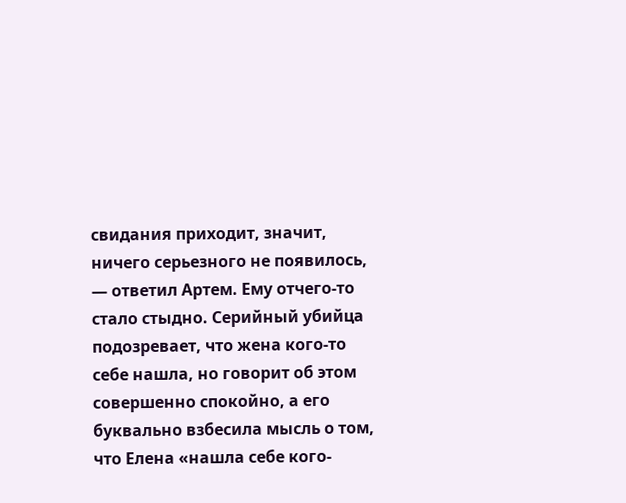свидания приходит, значит, ничего серьезного не появилось, — ответил Артем. Ему отчего-то стало стыдно. Серийный убийца подозревает, что жена кого-то себе нашла, но говорит об этом совершенно спокойно, а его буквально взбесила мысль о том, что Елена «нашла себе кого-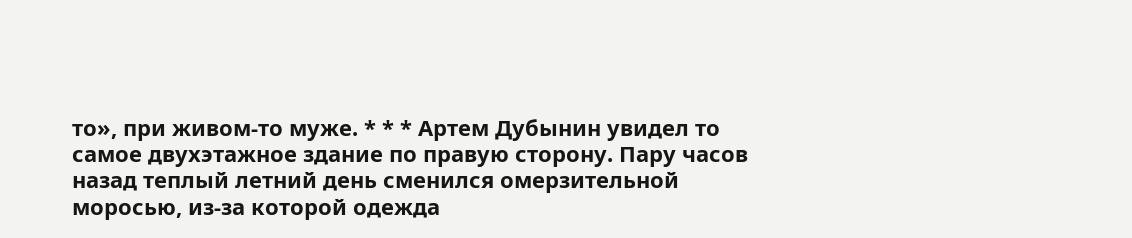то», при живом-то муже. * * * Артем Дубынин увидел то самое двухэтажное здание по правую сторону. Пару часов назад теплый летний день сменился омерзительной моросью, из-за которой одежда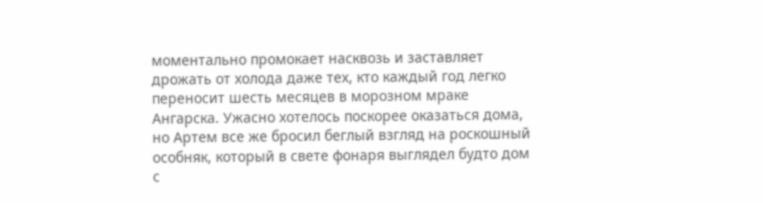моментально промокает насквозь и заставляет дрожать от холода даже тех, кто каждый год легко переносит шесть месяцев в морозном мраке Ангарска. Ужасно хотелось поскорее оказаться дома, но Артем все же бросил беглый взгляд на роскошный особняк, который в свете фонаря выглядел будто дом с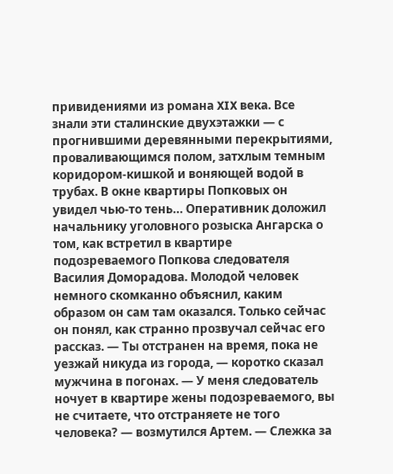привидениями из романа XIX века. Все знали эти сталинские двухэтажки — с прогнившими деревянными перекрытиями, проваливающимся полом, затхлым темным коридором-кишкой и воняющей водой в трубах. В окне квартиры Попковых он увидел чью-то тень… Оперативник доложил начальнику уголовного розыска Ангарска о том, как встретил в квартире подозреваемого Попкова следователя Василия Доморадова. Молодой человек немного скомканно объяснил, каким образом он сам там оказался. Только сейчас он понял, как странно прозвучал сейчас его рассказ. — Ты отстранен на время, пока не уезжай никуда из города, — коротко сказал мужчина в погонах. — У меня следователь ночует в квартире жены подозреваемого, вы не считаете, что отстраняете не того человека? — возмутился Артем. — Слежка за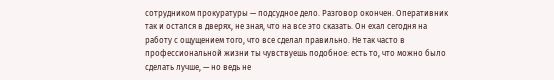сотрудником прокуратуры — подсудное дело. Разговор окончен. Оперативник так и остался в дверях, не зная, что на все это сказать. Он ехал сегодня на работу с ощущением того, что все сделал правильно. Не так часто в профессиональной жизни ты чувствуешь подобное: есть то, что можно было сделать лучше, — но ведь не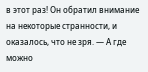в этот раз! Он обратил внимание на некоторые странности, и оказалось, что не зря. — А где можно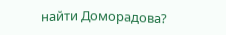найти Доморадова?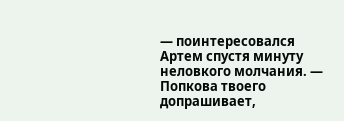— поинтересовался Артем спустя минуту неловкого молчания. — Попкова твоего допрашивает,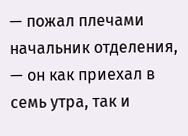— пожал плечами начальник отделения, — он как приехал в семь утра, так и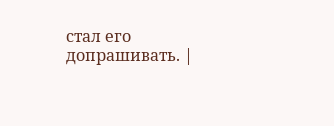стал его допрашивать. |